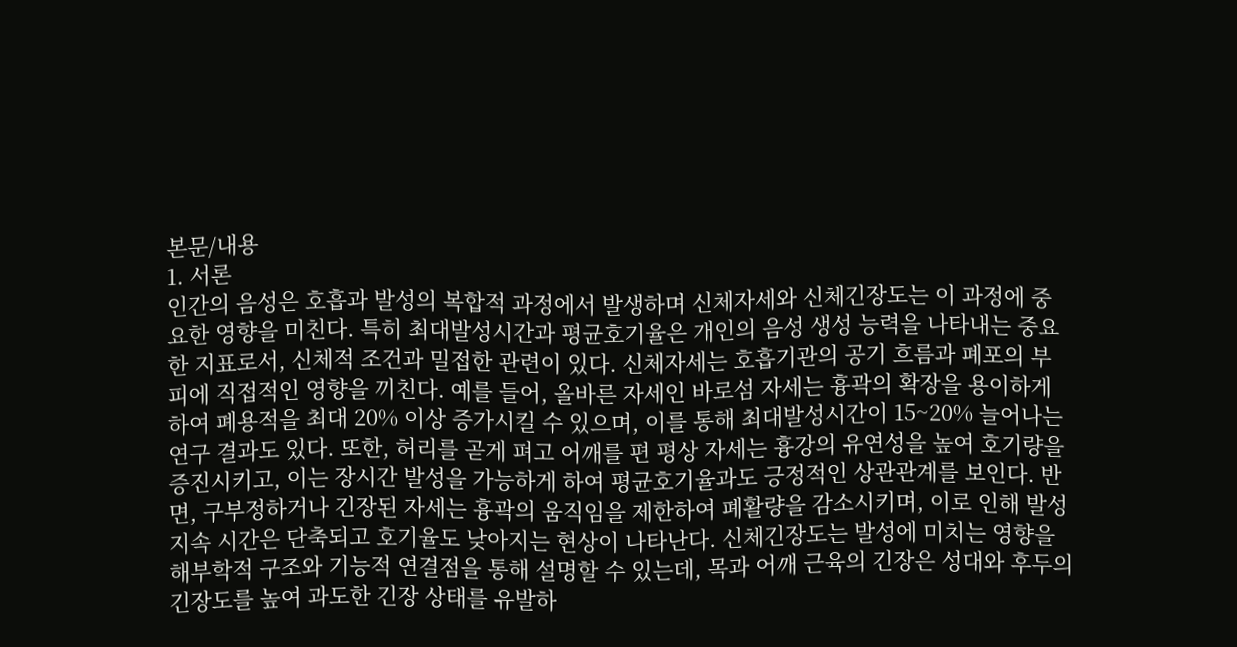본문/내용
1. 서론
인간의 음성은 호흡과 발성의 복합적 과정에서 발생하며 신체자세와 신체긴장도는 이 과정에 중요한 영향을 미친다. 특히 최대발성시간과 평균호기율은 개인의 음성 생성 능력을 나타내는 중요한 지표로서, 신체적 조건과 밀접한 관련이 있다. 신체자세는 호흡기관의 공기 흐름과 폐포의 부피에 직접적인 영향을 끼친다. 예를 들어, 올바른 자세인 바로섬 자세는 흉곽의 확장을 용이하게 하여 폐용적을 최대 20% 이상 증가시킬 수 있으며, 이를 통해 최대발성시간이 15~20% 늘어나는 연구 결과도 있다. 또한, 허리를 곧게 펴고 어깨를 편 평상 자세는 흉강의 유연성을 높여 호기량을 증진시키고, 이는 장시간 발성을 가능하게 하여 평균호기율과도 긍정적인 상관관계를 보인다. 반면, 구부정하거나 긴장된 자세는 흉곽의 움직임을 제한하여 폐활량을 감소시키며, 이로 인해 발성 지속 시간은 단축되고 호기율도 낮아지는 현상이 나타난다. 신체긴장도는 발성에 미치는 영향을 해부학적 구조와 기능적 연결점을 통해 설명할 수 있는데, 목과 어깨 근육의 긴장은 성대와 후두의 긴장도를 높여 과도한 긴장 상태를 유발하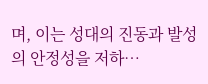며, 이는 성대의 진동과 발성의 안정성을 저하…